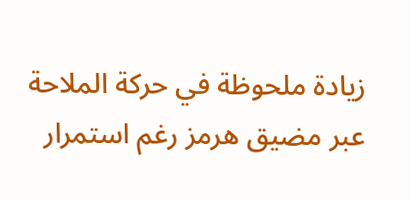زيادة ملحوظة في حركة الملاحة عبر مضيق هرمز رغم استمرار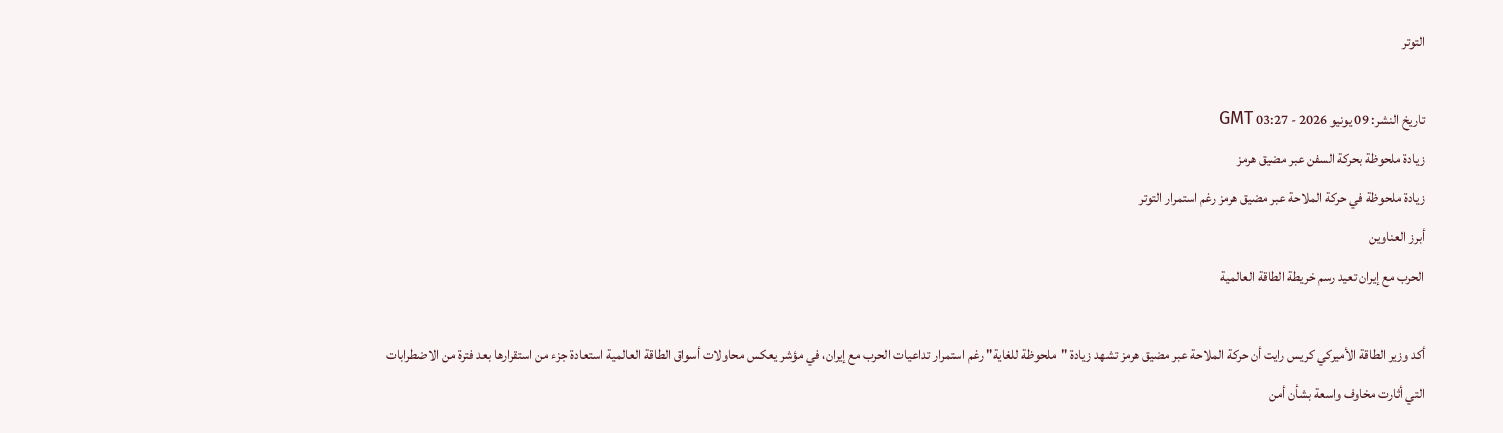التوتر

تاريخ النشر: 09 يونيو 2026 - 03:27 GMT
زيادة ملحوظة بحركة السفن عبر مضيق هرمز
زيادة ملحوظة في حركة الملاحة عبر مضيق هرمز رغم استمرار التوتر
أبرز العناوين
الحرب مع إيران تعيد رسم خريطة الطاقة العالمية

أكد وزير الطاقة الأميركي كريس رايت أن حركة الملاحة عبر مضيق هرمز تشهد زيادة "ملحوظة للغاية" رغم استمرار تداعيات الحرب مع إيران، في مؤشر يعكس محاولات أسواق الطاقة العالمية استعادة جزء من استقرارها بعد فترة من الاضطرابات التي أثارت مخاوف واسعة بشأن أمن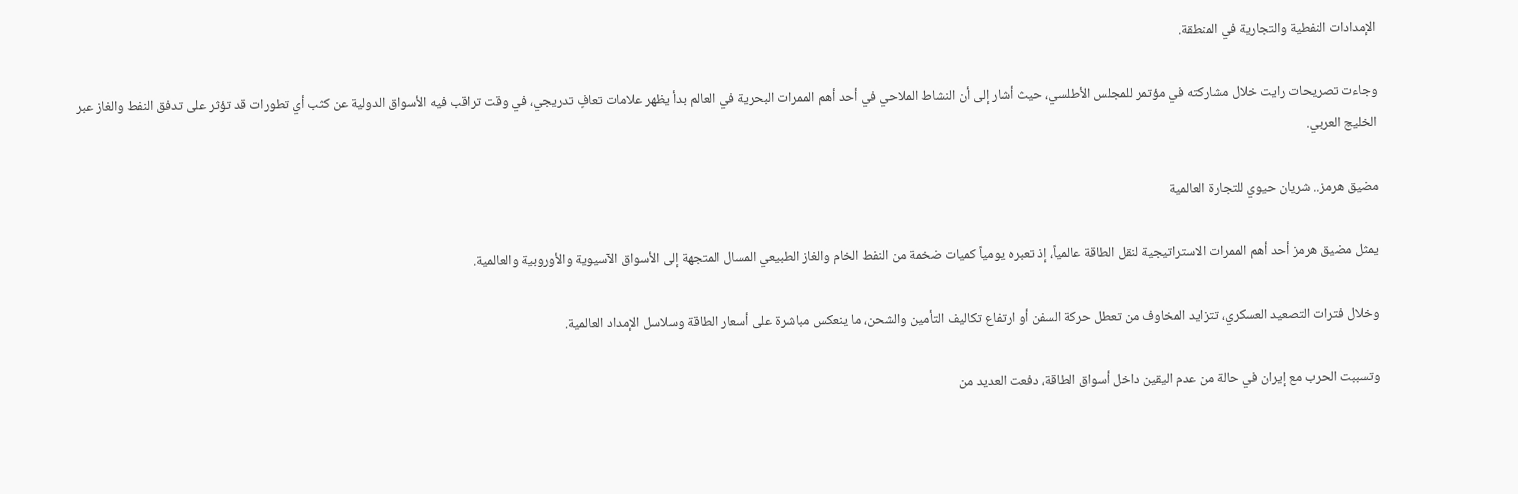الإمدادات النفطية والتجارية في المنطقة.

وجاءت تصريحات رايت خلال مشاركته في مؤتمر للمجلس الأطلسي، حيث أشار إلى أن النشاط الملاحي في أحد أهم الممرات البحرية في العالم بدأ يظهر علامات تعافٍ تدريجي، في وقت تراقب فيه الأسواق الدولية عن كثب أي تطورات قد تؤثر على تدفق النفط والغاز عبر الخليج العربي.

مضيق هرمز.. شريان حيوي للتجارة العالمية

يمثل مضيق هرمز أحد أهم الممرات الاستراتيجية لنقل الطاقة عالمياً، إذ تعبره يومياً كميات ضخمة من النفط الخام والغاز الطبيعي المسال المتجهة إلى الأسواق الآسيوية والأوروبية والعالمية.

وخلال فترات التصعيد العسكري، تتزايد المخاوف من تعطل حركة السفن أو ارتفاع تكاليف التأمين والشحن، ما ينعكس مباشرة على أسعار الطاقة وسلاسل الإمداد العالمية.

وتسببت الحرب مع إيران في حالة من عدم اليقين داخل أسواق الطاقة، دفعت العديد من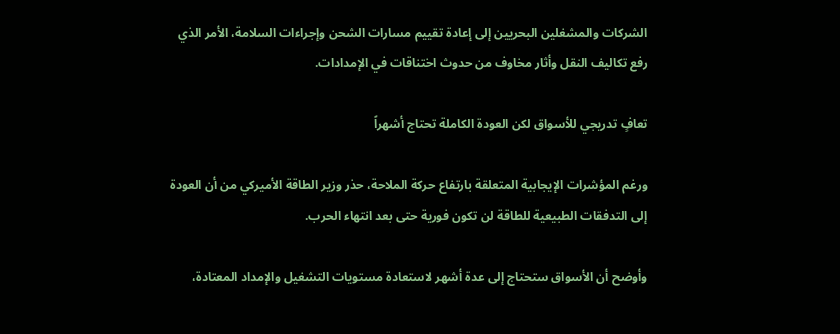الشركات والمشغلين البحريين إلى إعادة تقييم مسارات الشحن وإجراءات السلامة، الأمر الذي رفع تكاليف النقل وأثار مخاوف من حدوث اختناقات في الإمدادات.

تعافٍ تدريجي للأسواق لكن العودة الكاملة تحتاج أشهراً

ورغم المؤشرات الإيجابية المتعلقة بارتفاع حركة الملاحة، حذر وزير الطاقة الأميركي من أن العودة إلى التدفقات الطبيعية للطاقة لن تكون فورية حتى بعد انتهاء الحرب.

وأوضح أن الأسواق ستحتاج إلى عدة أشهر لاستعادة مستويات التشغيل والإمداد المعتادة،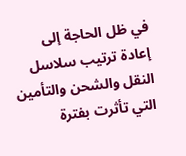في ظل الحاجة إلى إعادة ترتيب سلاسل النقل والشحن والتأمين التي تأثرت بفترة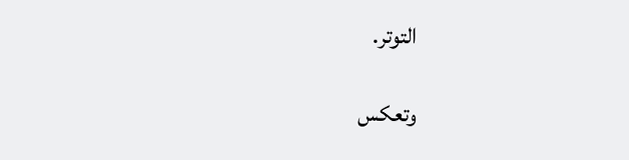التوتر.

وتعكس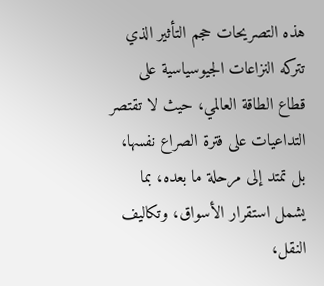هذه التصريحات حجم التأثير الذي تتركه النزاعات الجيوسياسية على قطاع الطاقة العالمي، حيث لا تقتصر التداعيات على فترة الصراع نفسها، بل تمتد إلى مرحلة ما بعده، بما يشمل استقرار الأسواق، وتكاليف النقل،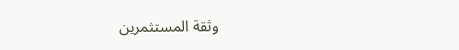وثقة المستثمرين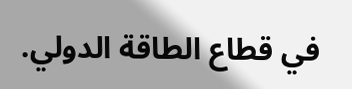في قطاع الطاقة الدولي.